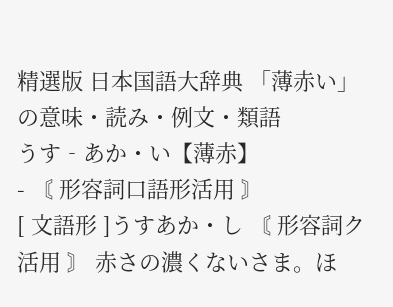精選版 日本国語大辞典 「薄赤い」の意味・読み・例文・類語
うす‐あか・い【薄赤】
- 〘 形容詞口語形活用 〙
[ 文語形 ]うすあか・し 〘 形容詞ク活用 〙 赤さの濃くないさま。ほ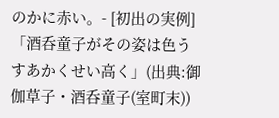のかに赤い。- [初出の実例]「酒呑童子がその姿は色うすあかくせい高く」(出典:御伽草子・酒呑童子(室町末))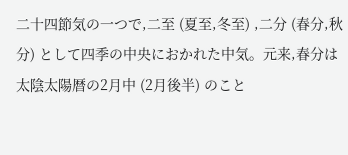二十四節気の一つで,二至 (夏至,冬至) ,二分 (春分,秋分) として四季の中央におかれた中気。元来,春分は太陰太陽暦の2月中 (2月後半) のこと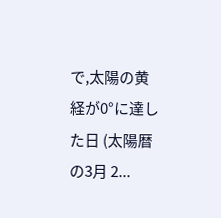で,太陽の黄経が0°に達した日 (太陽暦の3月 2...